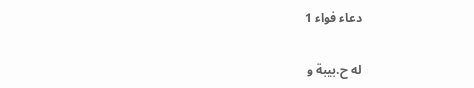دعاء فواء 1

له ح.بيبة و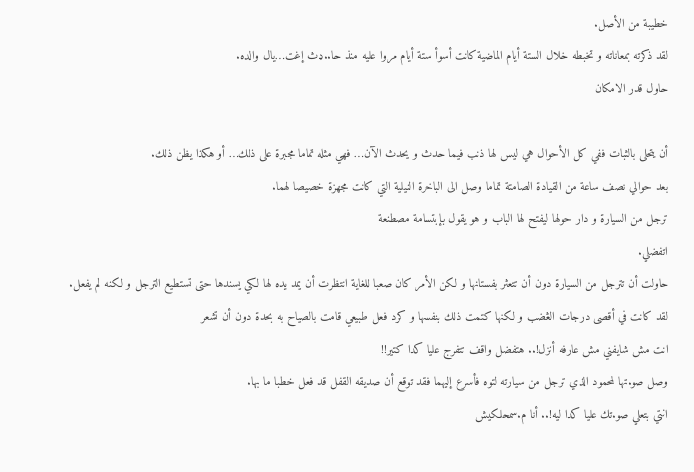خطيبة من الأصل.
لقد ذكرته بمعاناته و تخبطه خلال الستة أيام الماضية كانت أسوأ ستة أيام مروا عليه منذ حا..ډث إغت…يال والده.
حاول قدر الامكان

أن يتحلى بالثبات ففي كل الأحوال هي ليس لها ذنب فيما حدث و يحدث الآن… فهي مثله تماما مجبرة على ذلك… أو هكذا يظن ذلك.
بعد حوالي نصف ساعة من القيادة الصامتة تماما وصل الى الباخرة النيلية التي كانت مجهزة خصيصا لهما.
ترجل من السيارة و دار حولها ليفتح لها الباب و هو يقول بإبتسامة مصطنعة
اتفضلي.
حاولت أن تترجل من السيارة دون أن تتعثر بفستانها و لكن الأمر كان صعبا للغاية انتظرت أن يمد يده لها لكي يسندها حتى تستطيع الترجل و لكنه لم يفعل.
لقد كانت في أقصى درجات الڠضب و لكنها كتمت ذلك بنفسها و كرد فعل طبيعي قامت بالصياح به بحدة دون أن تشعر
انت مش شايفني مش عارفه أنزل!.. هتفضل واقف تتفرج عليا كدا كتير!!
وصل صو.تها لمحمود الذي ترجل من سيارته لتوه فأسرع إليهما فقد توقع أن صديقه القفل قد فعل خطبا ما بها.
انتي بتعلي صو.تك عليا كدا ليه!.. أنا م.سمحلكيش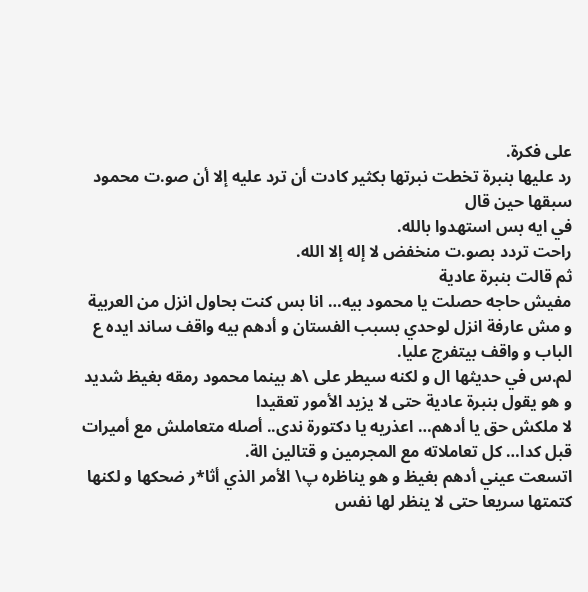على فكرة.
رد عليها بنبرة تخطت نبرتها بكثير كادت أن ترد عليه إلا أن صو.ت محمود سبقها حين قال
في ايه بس استهدوا بالله.
راحت تردد بصو.ت منخفض لا إله إلا الله.
ثم قالت بنبرة عادية
مفيش حاجه حصلت يا محمود بيه… انا بس كنت بحاول انزل من العربية و مش عارفة انزل لوحدي بسبب الفستان و أدهم بيه واقف ساند ايده ع الباب و واقف بيتفرج عليا.
لم.س في حديثها ال و لكنه سيطر على \ه بينما محمود رمقه بغيظ شديد و هو يقول بنبرة عادية حتى لا يزيد الأمور تعقيدا
لا ملكش حق يا أدهم… اعذريه يا دكتورة ندى.. أصله متعاملش مع أميرات قبل كدا… كل تعاملاته مع المجرمين و قتالين الة.
اتسعت عيني أدهم بغيظ و هو يناظره پ\ الأمر الذي أثا*ر ضحكها و لكنها كتمتها سريعا حتى لا ينظر لها نفس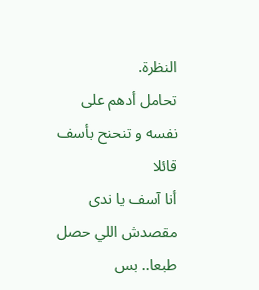النظرة.
تحامل أدهم على نفسه و تنحنح بأسف قائلا
أنا آسف يا ندى مقصدش اللي حصل طبعا.. بس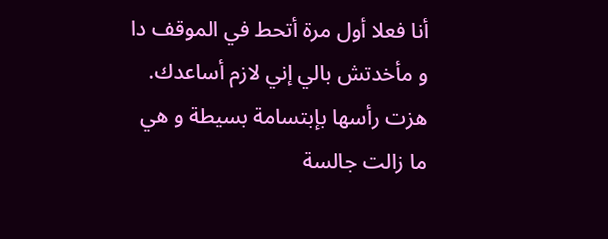أنا فعلا أول مرة أتحط في الموقف دا و مأخدتش بالي إني لازم أساعدك.
هزت رأسها بإبتسامة بسيطة و هي ما زالت جالسة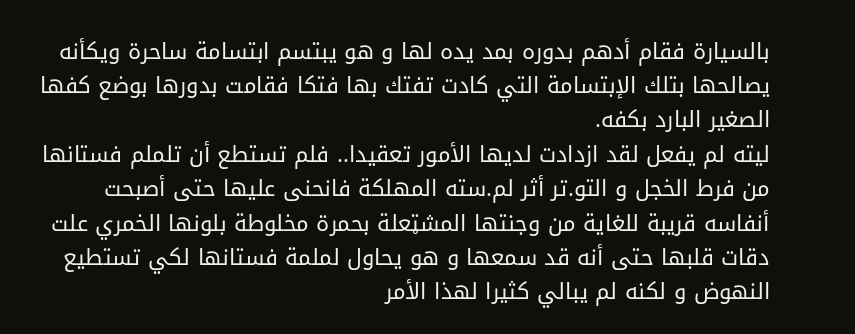بالسيارة فقام أدهم بدوره بمد يده لها و هو يبتسم ابتسامة ساحرة ويكأنه يصالحها بتلك الإبتسامة التي كادت تفتك بها فتكا فقامت بدورها بوضع كفها الصغير البارد بكفه.
ليته لم يفعل لقد ازدادت لديها الأمور تعقيدا.. فلم تستطع أن تلملم فستانها من فرط الخجل و التو.تر أثر لم.سته المهلكة فانحنى عليها حتى أصبحت أنفاسه قريبة للغاية من وجنتها المشټعلة بحمرة مخلوطة بلونها الخمري علت دقات قلبها حتى أنه قد سمعها و هو يحاول لملمة فستانها لكي تستطيع النهوض و لكنه لم يبالي كثيرا لهذا الأمر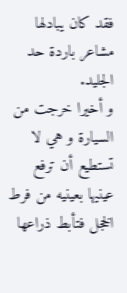فقد كان يبادلها مشاعر باردة حد الجليد.
و أخيرا خرجت من السيارة و هي لا تستطيع أن ترفع عينيها بعينيه من فرط الخجل فتأبط ذراعها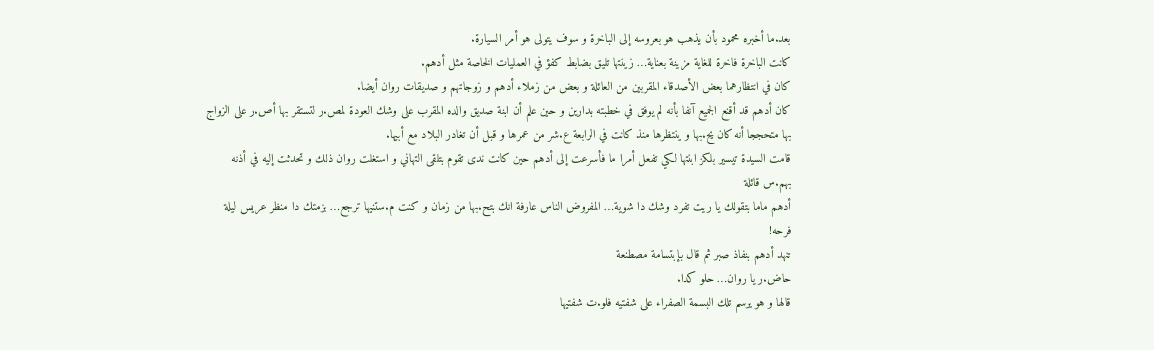بعد.ما أخبره محمود بأن يذهب هو بعروسه إلى الباخرة و سوف يتولى هو أمر السيارة.
كانت الباخرة فاخرة للغاية مزينة بعناية… زينتها تليق بضابط كفؤ في العمليات الخاصة مثل أدهم.
كان في انتظارهما بعض الأصدقاء المقربين من العائلة و بعض من زملاء أدهم و زوجاتهم و صديقات روان أيضا.
كان أدهم قد أقنع الجميع آنفا بأنه لم يوفق في خطبته بدارين و حين علم أن ابنة صديق والده المقرب على وشك العودة لمص.ر لتستقر بها أص.ر على الزواج بها متحججا أنه كان يح.بها و ينتظرها منذ كانت في الرابعة ع.شر من عمرها و قبل أن تغادر البلاد مع أبيها.
قامت السيدة تيسير بلكز ابنتها لكي تفعل أمرا ما فأسرعت إلى أدهم حين كانت ندى تقوم بتلقى التهاني و استغلت روان ذلك و تحدثت إليه في أذنه بهم.س قائلة
أدهم ماما بتقولك يا ريت تفرد وشك دا شوية… المفروض الناس عارفة انك بتح.بها من زمان و كنت م.ستنيها ترجع… بزمتك دا منظر عريس ليلة فرحه!
تنهد أدهم بنفاذ صبر ثم قال بإبتسامة مصطنعة
حاض.ر يا روان… حلو كدا.
قالها و هو يرسم تلك البسمة الصفراء على شفتيه فلو.ت شفتيها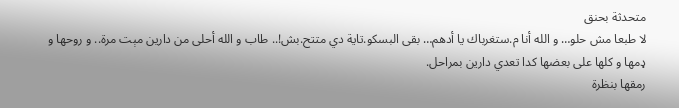متحدثة بحنق
لا طبعا مش حلو… و الله أنا م.ستغرباك يا أدهم… بقى البسكو.تاية دي متتح.بش!.. طاب و الله أحلى من دارين مېت مرة.. و روحها و ډمها و كلها على بعضها كدا تعدي دارين بمراحل.
رمقها بنظرة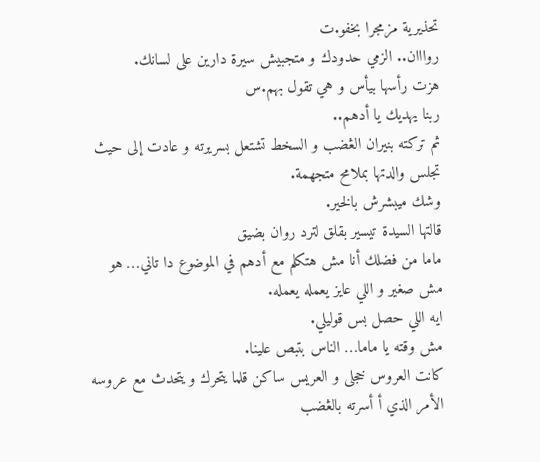تحذيرية مزمجرا بخفو.ت
روااان.. الزمي حدودك و متجبيش سيرة دارين على لسانك.
هزت رأسها بيأس و هي تقول بهم.س
ربنا يهديك يا أدهم..
ثم تركته بنيران الڠضب و السخط تشتعل بسريرته و عادت إلى حيث تجلس والدتها بملامح متجهمة.
وشك ميبشرش بالخير.
قالتها السيدة تيسير بقلق لترد روان بضيق
ماما من فضلك أنا مش هتكلم مع أدهم في الموضوع دا تاني… هو مش صغير و اللي عايز يعمله يعمله.
ايه اللي حصل بس قوليلي.
مش وقته يا ماما… الناس بتبص علينا.
كانت العروس خجلى و العريس ساكن قلما يتحرك و يتحدث مع عروسه الأمر الذي أ أسرته بالڠضب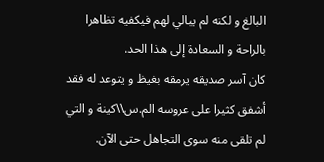البالغ و لكنه لم يبالي لهم فيكفيه تظاهرا بالراحة و السعادة إلى هذا الحد.
كان آسر صديقه يرمقه بغيظ و يتوعد له فقد أشفق كثيرا على عروسه الم.س\\كينة و التي لم تلقى منه سوى التجاهل حتى الآن.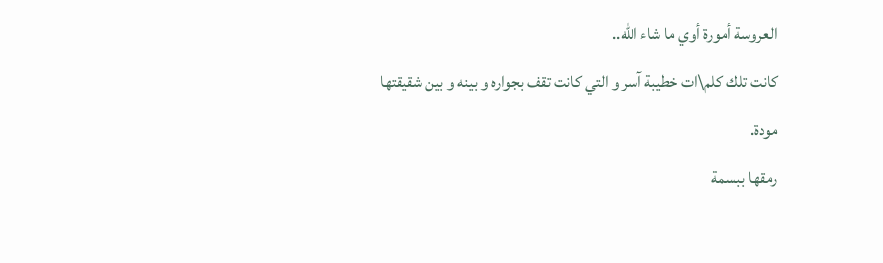العروسة أمورة أوي ما شاء الله..
كانت تلك كلم\ات خطيبة آسر و التي كانت تقف بجواره و بينه و بين شقيقتها مودة.
رمقها ببسمة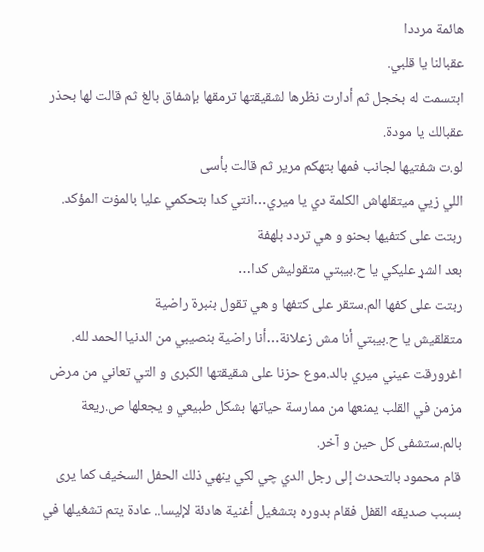هائمة مرددا
عقبالنا يا قلبي.
ابتسمت له بخجل ثم أدارت نظرها لشقيقتها ترمقها بإشفاق بالغ ثم قالت لها بحذر
عقبالك يا مودة.
لو.ت شفتيها لجانب فمها بتهكم مرير ثم قالت بأسى
اللي زيي ميتقلهاش الكلمة دي يا ميري…انتي كدا بتحكمي عليا بالمۏت المؤكد.
ربتت على كتفيها بحنو و هي تردد بلهفة
بعد الشړ عليكي يا ح.بيبتي متقوليش كدا…
ربتت على كفها الم.ستقر على كتفها و هي تقول بنبرة راضية
متقلقيش يا ح.بيبتي أنا مش زعلانة…أنا راضية بنصيبي من الدنيا الحمد لله.
اغرورقت عيني ميري بالد.موع حزنا على شقيقتها الكبرى و التي تعاني من مرض مزمن في القلب يمنعها من ممارسة حياتها بشكل طبيعي و يجعلها ص.ريعة بالم.ستشفى كل حين و آخر.
قام محمود بالتحدث إلى رجل الدي چي لكي ينهي ذلك الحفل السخيف كما يرى بسبب صديقه القفل فقام بدوره بتشغيل أغنية هادئة لإليسا.. عادة يتم تشغيلها في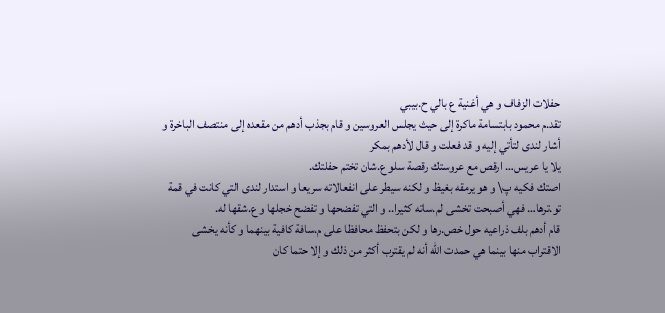حفلات الزفاف و هي أغنية ع بالي ح.بيبي
تقد.م محمود بابتسامة ماكرة إلى حيث يجلس العروسين و قام بجذب أدهم من مقعده إلى منتصف الباخرة و أشار لندى لتأتي إليه و قد فعلت و قال لأدهم بمكر
يلا يا عريس… ارقص مع عروستك رقصة سلو ع.شان تختم حفلتك.
اصتك فكيه پ\ و هو يرمقه بغيظ و لكنه سيطر على انفعالاته سريعا و استدار لندى التي كانت في قمة تو.ترها… فهي أصبحت تخشى لم.ساته كثيرا.. و التي تفضحها و تفضح خجلها و ع.شقها له.
قام أدهم بلف ذراعيه حول خص.رها و لكن بتحفظ محافظا على م.سافة كافية بينهما و كأنه يخشى الاقتراب منها بينما هي حمدت الله أنه لم يقترب أكثر من ذلك و إلا حتما كان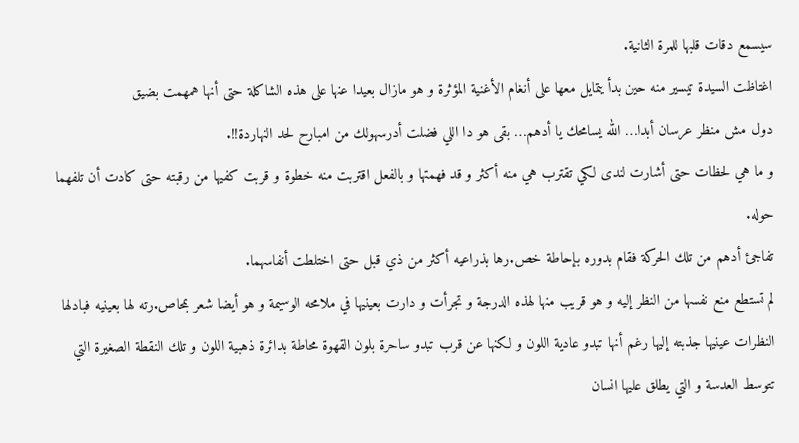سيسمع دقات قلبها للمرة الثانية.
اغتاظت السيدة تيسير منه حين بدأ يتمايل معها على أنغام الأغنية المؤثرة و هو مازال بعيدا عنها على هذه الشاكلة حتى أنها همهمت بضيق
دول مش منظر عرسان أبدا… الله يسامحك يا أدهم… بقى هو دا اللي فضلت أدرسهولك من امبارح لحد النهاردة!!.
و ما هي لحظات حتى أشارت لندى لكي تقترب هي منه أكثر و قد فهمتها و بالفعل اقتربت منه خطوة و قربت كفيها من رقبته حتى كادت أن تلفهما حوله.
تفاجئ أدهم من تلك الحركة فقام بدوره بإحاطة خص.رها بذراعيه أكثر من ذي قبل حتى اختلطت أنفاسهما.
لم تستطع منع نفسها من النظر إليه و هو قريب منها لهذه الدرجة و تجرأت و دارت بعينيها في ملامحه الوسيمة و هو أيضا شعر بمحاص.رته لها بعينيه فبادلها النظرات عينيها جذبته إليها رغم أنها تبدو عادية اللون و لكنها عن قرب تبدو ساحرة بلون القهوة محاطة بدائرة ذهبية اللون و تلك النقطة الصغيرة التي تتوسط العدسة و التي يطلق عليها انسان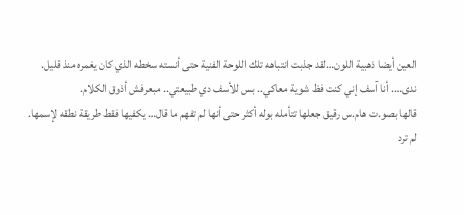العين أيضا ذهبية اللون…لقد جذبت انتباهه تلك اللوحة الفنية حتى أنسته سخطه الذي كان يغمره منذ قليل.
ندى…. أنا آسف إني كنت فظ شوية معاكي.. بس للأسف دي طبيعتي.. مبعرفش أذوق الكلام.
قالها بصو.ت هام.س رقيق جعلها تتأمله بوله أكثر حتى أنها لم تفهم ما قال… يكفيها فقط طريقة نطقه لإسمها.
لم ترد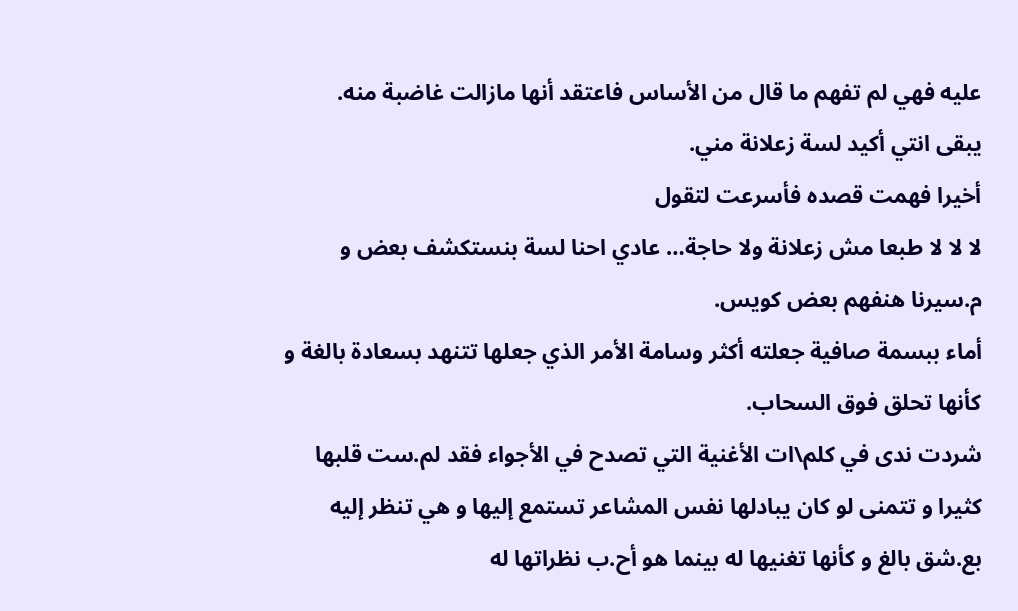عليه فهي لم تفهم ما قال من الأساس فاعتقد أنها مازالت غاضبة منه.
يبقى انتي أكيد لسة زعلانة مني.
أخيرا فهمت قصده فأسرعت لتقول
لا لا لا طبعا مش زعلانة ولا حاجة… عادي احنا لسة بنستكشف بعض و م.سيرنا هنفهم بعض كويس.
أماء ببسمة صافية جعلته أكثر وسامة الأمر الذي جعلها تتنهد بسعادة بالغة و كأنها تحلق فوق السحاب.
شردت ندى في كلم\ات الأغنية التي تصدح في الأجواء فقد لم.ست قلبها كثيرا و تتمنى لو كان يبادلها نفس المشاعر تستمع إليها و هي تنظر إليه بع.شق بالغ و كأنها تغنيها له بينما هو أح.ب نظراتها له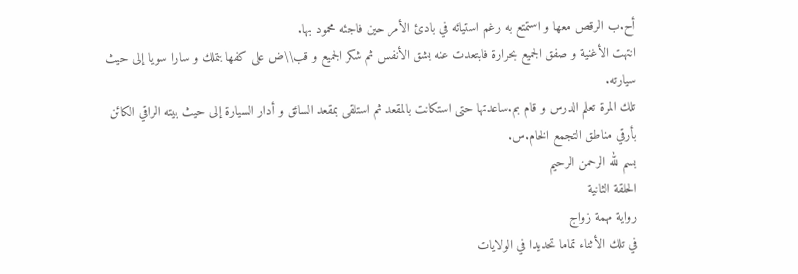أح.ب الرقص معها و استمتع به رغم استيائه في بادئ الأمر حين فاجئه محمود بها.
انتهت الأغنية و صفق الجميع بحرارة فابتعدت عنه بشق الأنفس ثم شكر الجميع و قب\\ض على كفها بتملك و سارا سويا إلى حيث سيارته.
تلك المرة تعلم الدرس و قام بم.ساعدتها حتى استكانت بالمقعد ثم استلقى بمقعد السائق و أدار السيارة إلى حيث بيته الراقي الكائن بأرقي مناطق التجمع الخام.س.
بسم لله الرحمن الرحيم
الحلقة الثانية
رواية مهمة زواج
في تلك الأثناء تماما تحديدا في الولايات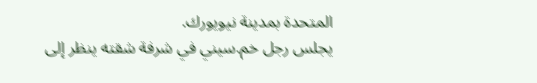المتحدة بمدينة نيويورك.
يجلس رجل خم.سيني في شرفة شقته ينظر إلى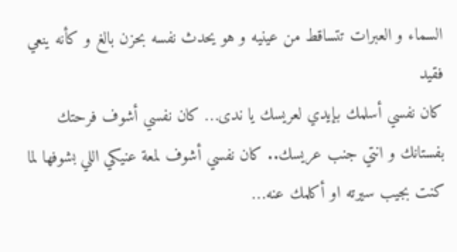السماء و العبرات تتساقط من عينيه و هو يحدث نفسه بحزن بالغ و كأنه ينعي فقيد
كان نفسي أسلمك بإيدي لعريسك يا ندى… كان نفسي أشوف فرحتك بفستانك و انتي جنب عريسك.. كان نفسي أشوف لمعة عنيكي اللي بشوفها لما كنت بجيب سيرته او أكلمك عنه…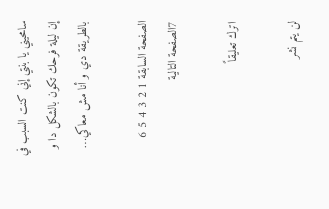سامحيني يا بنتي إني كنت السبب في إن ليلة فرحك تكون بالشكل دا و بالطريقة دي و أنا مش معاكي…

الصفحة السابقة 1 2 3 4 5 6 7الصفحة التالية

اترك تعليقاً

لن يتم نشر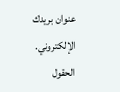عنوان بريدك الإلكتروني. الحقول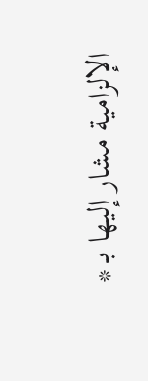الإلزامية مشار إليها بـ *